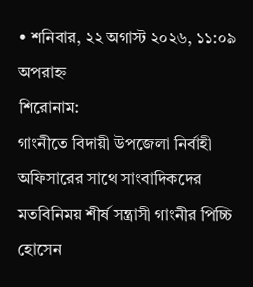• শনিবার, ২২ অগাস্ট ২০২৬, ১১:০৯ অপরাহ্ন
শিরোনাম:
গাংনীতে বিদায়ী উপজেলা নির্বাহী অফিসারের সাথে সাংবাদিকদের মতবিনিময় শীর্ষ সন্ত্রাসী গাংনীর পিচ্চি হোসেন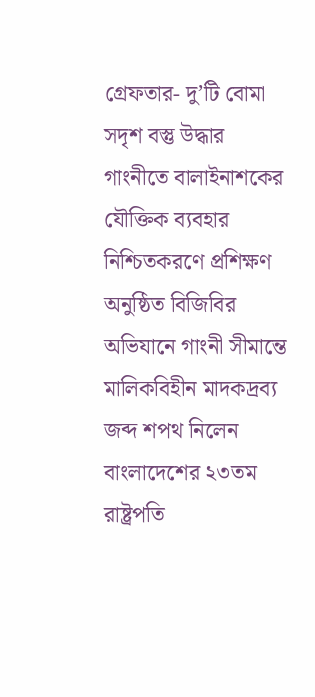গ্রেফতার- দু’টি বোমা সদৃশ বস্তু উদ্ধার গাংনীতে বালাইনাশকের যৌক্তিক ব্যবহার নিশ্চিতকরণে প্রশিক্ষণ অনুষ্ঠিত বিজিবির অভিযানে গাংনী সীমান্তে মালিকবিহীন মাদকদ্রব্য জব্দ শপথ নিলেন বাংলাদেশের ২৩তম রাষ্ট্রপতি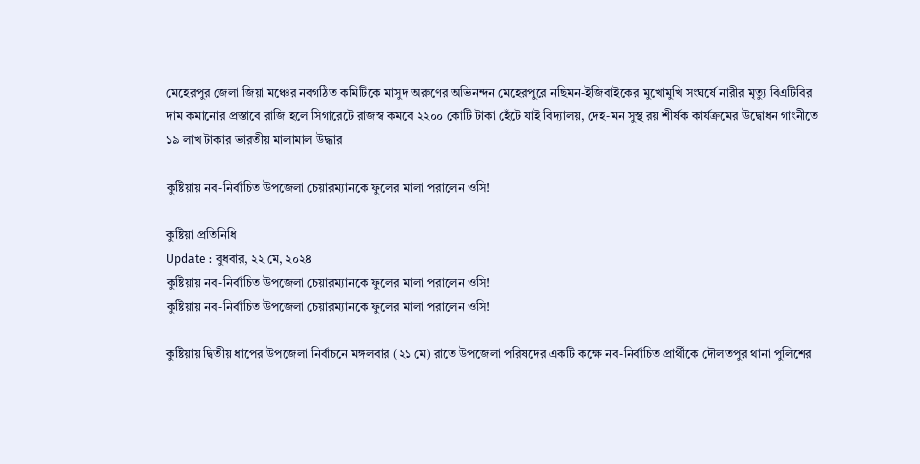মেহেরপুর জেলা জিয়া মঞ্চের নবগঠিত কমিটিকে মাসুদ অরুণের অভিনন্দন মেহেরপুরে নছিমন-ইজিবাইকের মুখোমুখি সংঘর্ষে নারীর মৃত্যু বিএটিবির দাম কমানোর প্রস্তাবে রাজি হলে সিগারেটে রাজস্ব কমবে ২২০০ কোটি টাকা হেঁটে যাই বিদ্যালয়, দেহ-মন সুস্থ রয় শীর্ষক কার্যক্রমের উদ্বোধন গাংনীতে ১৯ লাখ টাকার ভারতীয় মালামাল উদ্ধার

কুষ্টিয়ায় নব-নির্বাচিত উপজেলা চেয়ারম্যানকে ফুলের মালা পরালেন ওসি!

কুষ্টিয়া প্রতিনিধি
Update : বুধবার, ২২ মে, ২০২৪
কুষ্টিয়ায় নব-নির্বাচিত উপজেলা চেয়ারম্যানকে ফুলের মালা পরালেন ওসি!
কুষ্টিয়ায় নব-নির্বাচিত উপজেলা চেয়ারম্যানকে ফুলের মালা পরালেন ওসি!

কুষ্টিয়ায় দ্বিতীয় ধাপের উপজেলা নির্বাচনে মঙ্গলবার (২১ মে) রাতে উপজেলা পরিষদের একটি কক্ষে নব-নির্বাচিত প্রার্থীকে দৌলতপুর থানা পুলিশের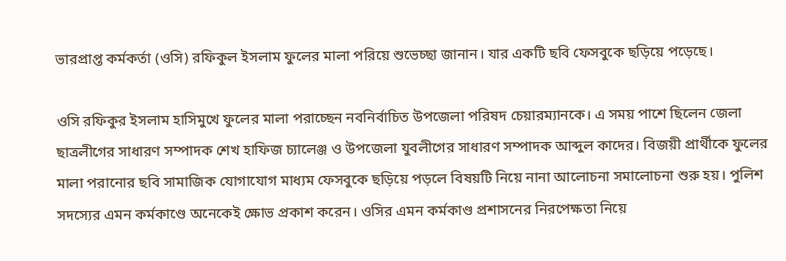ভারপ্রাপ্ত কর্মকর্তা (ওসি) রফিকুল ইসলাম ফুলের মালা পরিয়ে শুভেচ্ছা জানান। যার একটি ছবি ফেসবুকে ছড়িয়ে পড়েছে।

ওসি রফিকুর ইসলাম হাসিমুখে ফুলের মালা পরাচ্ছেন নবনির্বাচিত উপজেলা পরিষদ চেয়ারম্যানকে। এ সময় পাশে ছিলেন জেলা ছাত্রলীগের সাধারণ সম্পাদক শেখ হাফিজ চ্যালেঞ্জ ও উপজেলা যুবলীগের সাধারণ সম্পাদক আব্দুল কাদের। বিজয়ী প্রার্থীকে ফুলের মালা পরানোর ছবি সামাজিক যোগাযোগ মাধ্যম ফেসবুকে ছড়িয়ে পড়লে বিষয়টি নিয়ে নানা আলোচনা সমালোচনা শুরু হয়। পুলিশ সদস্যের এমন কর্মকাণ্ডে অনেকেই ক্ষোভ প্রকাশ করেন। ওসির এমন কর্মকাণ্ড প্রশাসনের নিরপেক্ষতা নিয়ে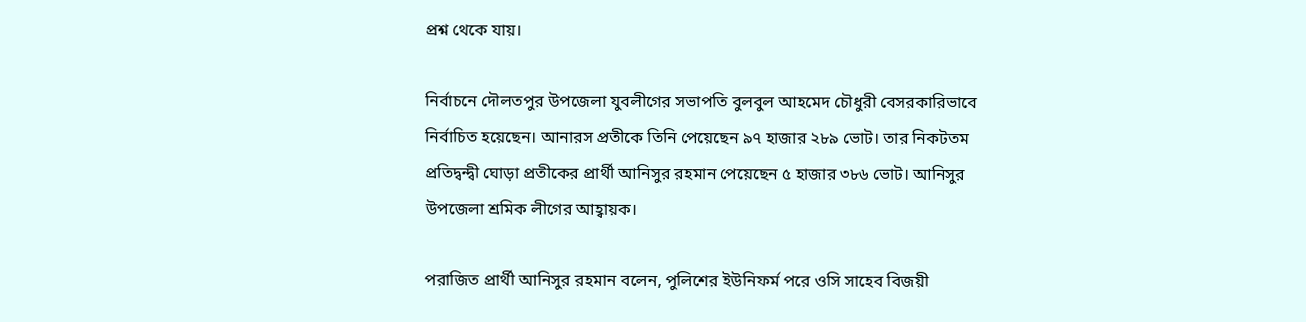প্রশ্ন থেকে যায়।

নির্বাচনে দৌলতপুর উপজেলা যুবলীগের সভাপতি বুলবুল আহমেদ চৌধুরী বেসরকারিভাবে নির্বাচিত হয়েছেন। আনারস প্রতীকে তিনি পেয়েছেন ৯৭ হাজার ২৮৯ ভোট। তার নিকটতম প্রতিদ্বন্দ্বী ঘোড়া প্রতীকের প্রার্থী আনিসুর রহমান পেয়েছেন ৫ হাজার ৩৮৬ ভোট। আনিসুর উপজেলা শ্রমিক লীগের আহ্বায়ক।

পরাজিত প্রার্থী আনিসুর রহমান বলেন, পুলিশের ইউনিফর্ম পরে ওসি সাহেব বিজয়ী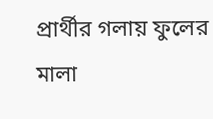প্রার্থীর গলায় ফুলের মালা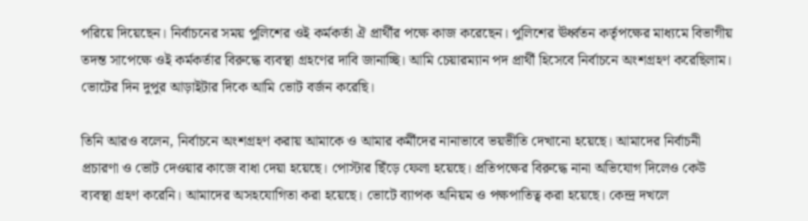পরিয়ে দিয়েছেন। নির্বাচনের সময় পুলিশের ওই কর্মকর্তা ঐ প্রার্থীর পক্ষে কাজ করেছেন। পুলিশের ঊর্ধ্বতন কর্তৃপক্ষের মাধ্যমে বিভাগীয় তদন্ত সাপেক্ষে ওই কর্মকর্তার বিরুদ্ধে ব্যবস্থা গ্রহণের দাবি জানাচ্ছি। আমি চেয়ারম্যান পদ প্রার্থী হিসেবে নির্বাচনে অংশগ্রহণ করেছিলাম। ভোটের দিন দুপুর আড়াইটার দিকে আমি ভোট বর্জন করেছি।

তিনি আরও বলেন, নির্বাচনে অংশগ্রহণ করায় আমাকে ও আমার কর্মীদের নানাভাবে ভয়ভীতি দেখানো হয়েছে। আমাদের নির্বাচনী প্রচারণা ও ভোট দেওয়ার কাজে বাধা দেয়া হয়েছে। পোস্টার ছিঁড়ে ফেলা হয়েছে। প্রতিপক্ষের বিরুদ্ধে নানা অভিযোগ দিলেও কেউ ব্যবস্থা গ্রহণ করেনি। আমাদের অসহযোগিতা করা হয়েছে। ভোটে ব্যাপক অনিয়ম ও পক্ষপাতিত্ব করা হয়েছে। কেন্দ্র দখলে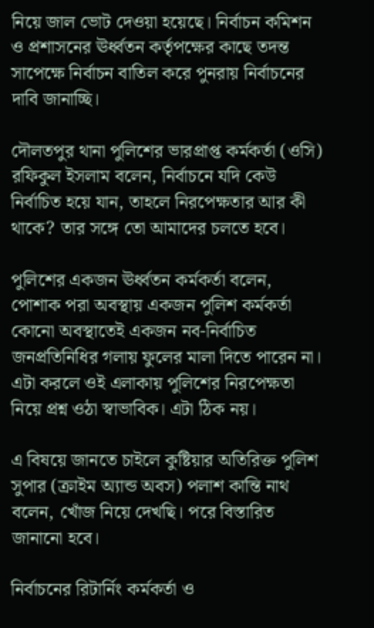নিয়ে জাল ভোট দেওয়া হয়েছে। নির্বাচন কমিশন ও প্রশাসনের ঊর্ধ্বতন কর্তৃপক্ষের কাছে তদন্ত সাপেক্ষে নির্বাচন বাতিল করে পুনরায় নির্বাচনের দাবি জানাচ্ছি।

দৌলতপুর থানা পুলিশের ভারপ্রাপ্ত কর্মকর্তা (ওসি) রফিকুল ইসলাম বলেন, নির্বাচনে যদি কেউ নির্বাচিত হয়ে যান, তাহলে নিরপেক্ষতার আর কী থাকে? তার সঙ্গে তো আমাদের চলতে হবে।

পুলিশের একজন ঊর্ধ্বতন কর্মকর্তা বলেন, পোশাক পরা অবস্থায় একজন পুলিশ কর্মকর্তা কোনো অবস্থাতেই একজন নব-নির্বাচিত জনপ্রতিনিধির গলায় ফুলের মালা দিতে পারেন না। এটা করলে ওই এলাকায় পুলিশের নিরপেক্ষতা নিয়ে প্রশ্ন ওঠা স্বাভাবিক। এটা ঠিক নয়।

এ বিষয়ে জানতে চাইলে কুষ্টিয়ার অতিরিক্ত পুলিশ সুপার (ক্রাইম অ্যান্ড অবস) পলাশ কান্তি নাথ বলেন, খোঁজ নিয়ে দেখছি। পরে বিস্তারিত জানানো হবে।

নির্বাচনের রিটার্নিং কর্মকর্তা ও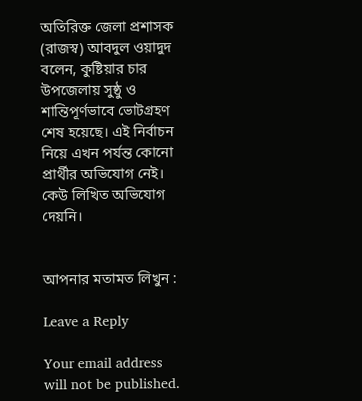অতিরিক্ত জেলা প্রশাসক (রাজস্ব) আবদুল ওয়াদুদ বলেন, কুষ্টিয়ার চার উপজেলায় সুষ্ঠু ও শান্তিপূর্ণভাবে ভোটগ্রহণ শেষ হয়েছে। এই নির্বাচন নিয়ে এখন পর্যন্ত কোনো প্রার্থীর অভিযোগ নেই। কেউ লিখিত অভিযোগ দেয়নি।


আপনার মতামত লিখুন :

Leave a Reply

Your email address will not be published.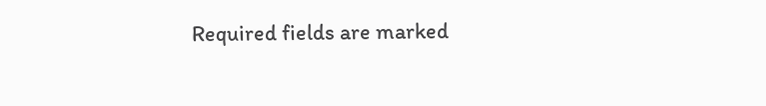Required fields are marked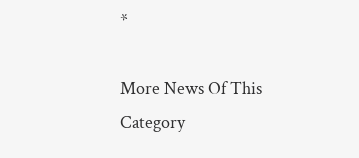*

More News Of This Category